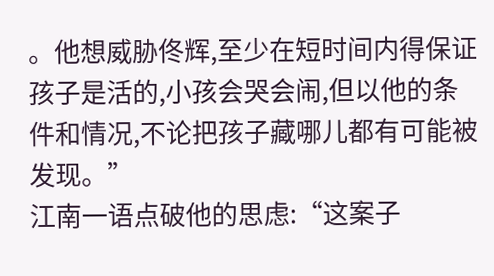。他想威胁佟辉,至少在短时间内得保证孩子是活的,小孩会哭会闹,但以他的条件和情况,不论把孩子藏哪儿都有可能被发现。”
江南一语点破他的思虑:“这案子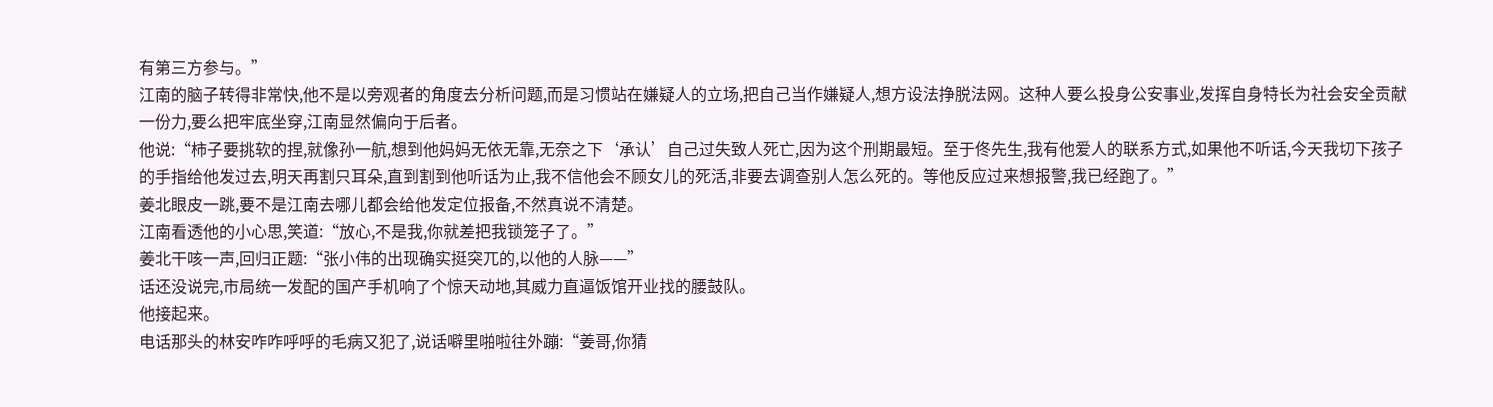有第三方参与。”
江南的脑子转得非常快,他不是以旁观者的角度去分析问题,而是习惯站在嫌疑人的立场,把自己当作嫌疑人,想方设法挣脱法网。这种人要么投身公安事业,发挥自身特长为社会安全贡献一份力,要么把牢底坐穿,江南显然偏向于后者。
他说:“柿子要挑软的捏,就像孙一航,想到他妈妈无依无靠,无奈之下‘承认’自己过失致人死亡,因为这个刑期最短。至于佟先生,我有他爱人的联系方式,如果他不听话,今天我切下孩子的手指给他发过去,明天再割只耳朵,直到割到他听话为止,我不信他会不顾女儿的死活,非要去调查别人怎么死的。等他反应过来想报警,我已经跑了。”
姜北眼皮一跳,要不是江南去哪儿都会给他发定位报备,不然真说不清楚。
江南看透他的小心思,笑道:“放心,不是我,你就差把我锁笼子了。”
姜北干咳一声,回归正题:“张小伟的出现确实挺突兀的,以他的人脉——”
话还没说完,市局统一发配的国产手机响了个惊天动地,其威力直逼饭馆开业找的腰鼓队。
他接起来。
电话那头的林安咋咋呼呼的毛病又犯了,说话噼里啪啦往外蹦:“姜哥,你猜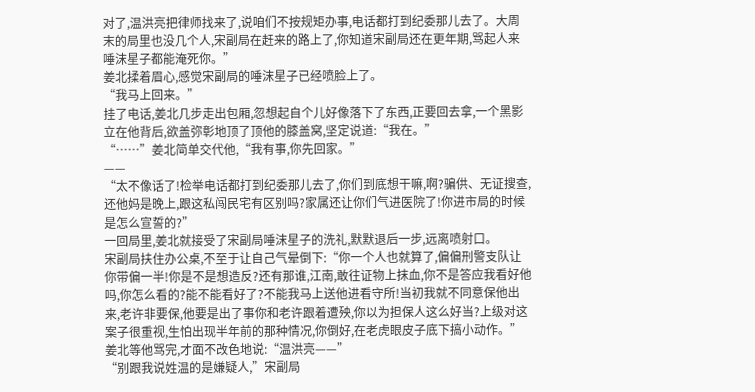对了,温洪亮把律师找来了,说咱们不按规矩办事,电话都打到纪委那儿去了。大周末的局里也没几个人,宋副局在赶来的路上了,你知道宋副局还在更年期,骂起人来唾沫星子都能淹死你。”
姜北揉着眉心,感觉宋副局的唾沫星子已经喷脸上了。
“我马上回来。”
挂了电话,姜北几步走出包厢,忽想起自个儿好像落下了东西,正要回去拿,一个黑影立在他背后,欲盖弥彰地顶了顶他的膝盖窝,坚定说道:“我在。”
“……”姜北简单交代他,“我有事,你先回家。”
——
“太不像话了!检举电话都打到纪委那儿去了,你们到底想干嘛,啊?骗供、无证搜查,还他妈是晚上,跟这私闯民宅有区别吗?家属还让你们气进医院了!你进市局的时候是怎么宣誓的?”
一回局里,姜北就接受了宋副局唾沫星子的洗礼,默默退后一步,远离喷射口。
宋副局扶住办公桌,不至于让自己气晕倒下:“你一个人也就算了,偏偏刑警支队让你带偏一半!你是不是想造反?还有那谁,江南,敢往证物上抹血,你不是答应我看好他吗,你怎么看的?能不能看好了?不能我马上送他进看守所!当初我就不同意保他出来,老许非要保,他要是出了事你和老许跟着遭殃,你以为担保人这么好当?上级对这案子很重视,生怕出现半年前的那种情况,你倒好,在老虎眼皮子底下搞小动作。”
姜北等他骂完,才面不改色地说:“温洪亮——”
“别跟我说姓温的是嫌疑人,”宋副局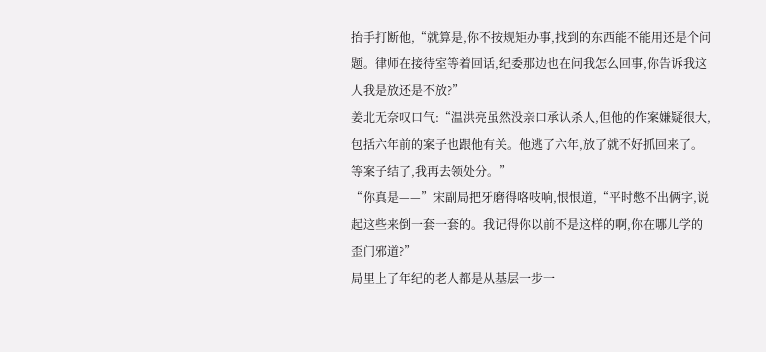抬手打断他,“就算是,你不按规矩办事,找到的东西能不能用还是个问题。律师在接待室等着回话,纪委那边也在问我怎么回事,你告诉我这人我是放还是不放?”
姜北无奈叹口气:“温洪亮虽然没亲口承认杀人,但他的作案嫌疑很大,包括六年前的案子也跟他有关。他逃了六年,放了就不好抓回来了。等案子结了,我再去领处分。”
“你真是——”宋副局把牙磨得咯吱响,恨恨道,“平时憋不出俩字,说起这些来倒一套一套的。我记得你以前不是这样的啊,你在哪儿学的歪门邪道?”
局里上了年纪的老人都是从基层一步一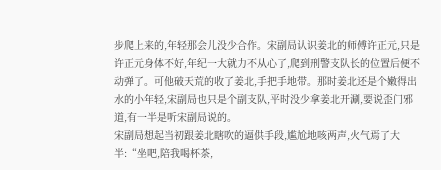步爬上来的,年轻那会儿没少合作。宋副局认识姜北的师傅许正元,只是许正元身体不好,年纪一大就力不从心了,爬到刑警支队长的位置后便不动弹了。可他破天荒的收了姜北,手把手地带。那时姜北还是个嫩得出水的小年轻,宋副局也只是个副支队,平时没少拿姜北开涮,要说歪门邪道,有一半是听宋副局说的。
宋副局想起当初跟姜北瞎吹的逼供手段,尴尬地咳两声,火气焉了大半:“坐吧,陪我喝杯茶,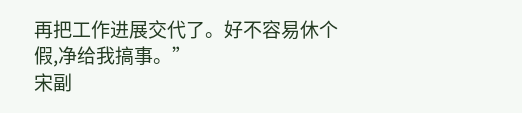再把工作进展交代了。好不容易休个假,净给我搞事。”
宋副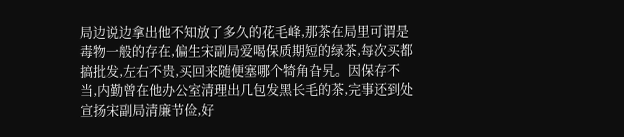局边说边拿出他不知放了多久的花毛峰,那茶在局里可谓是毒物一般的存在,偏生宋副局爱喝保质期短的绿茶,每次买都搞批发,左右不贵,买回来随便塞哪个犄角旮旯。因保存不当,内勤曾在他办公室清理出几包发黑长毛的茶,完事还到处宣扬宋副局清廉节俭,好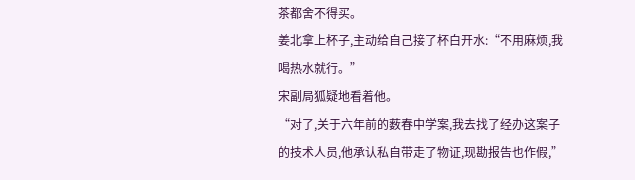茶都舍不得买。
姜北拿上杯子,主动给自己接了杯白开水:“不用麻烦,我喝热水就行。”
宋副局狐疑地看着他。
“对了,关于六年前的薮春中学案,我去找了经办这案子的技术人员,他承认私自带走了物证,现勘报告也作假,”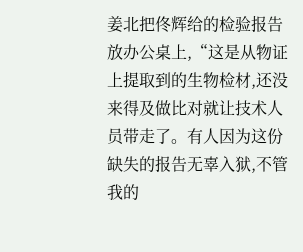姜北把佟辉给的检验报告放办公桌上,“这是从物证上提取到的生物检材,还没来得及做比对就让技术人员带走了。有人因为这份缺失的报告无辜入狱,不管我的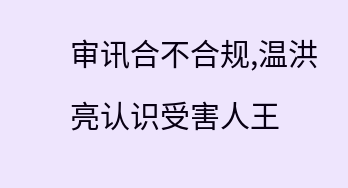审讯合不合规,温洪亮认识受害人王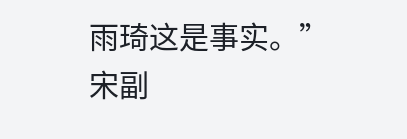雨琦这是事实。”
宋副